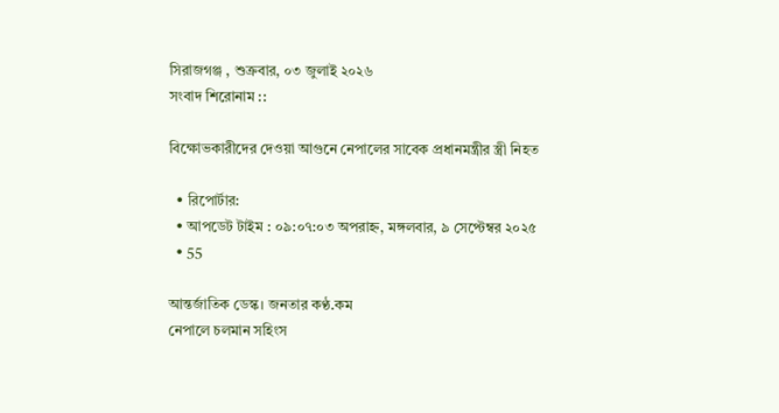সিরাজগঞ্জ , শুক্রবার, ০৩ জুলাই ২০২৬
সংবাদ শিরোনাম ::

বিক্ষোভকারীদের দেওয়া আগুনে নেপালের সাবেক প্রধানমন্ত্রীর স্ত্রী নিহত

  • রিপোর্টার:
  • আপডেট টাইম : ০৯:০৭:০৩ অপরাহ্ন, মঙ্গলবার, ৯ সেপ্টেম্বর ২০২৫
  • 55

আন্তর্জাতিক ডেস্ক। জনতার কণ্ঠ.কম
নেপালে চলমান সহিংস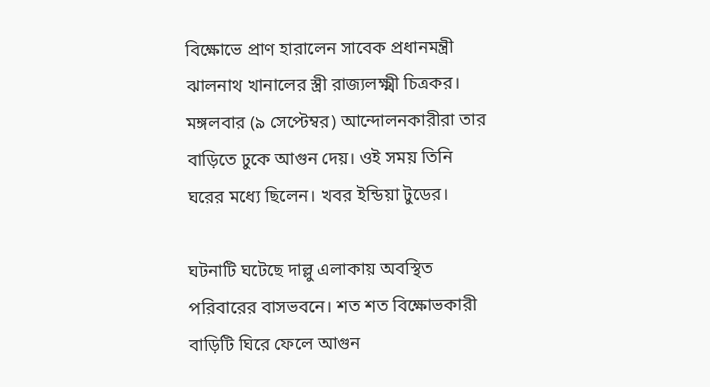বিক্ষোভে প্রাণ হারালেন সাবেক প্রধানমন্ত্রী ঝালনাথ খানালের স্ত্রী রাজ্যলক্ষ্মী চিত্রকর। মঙ্গলবার (৯ সেপ্টেম্বর) আন্দোলনকারীরা তার বাড়িতে ঢুকে আগুন দেয়। ওই সময় তিনি ঘরের মধ্যে ছিলেন। খবর ইন্ডিয়া টুডের।

ঘটনাটি ঘটেছে দাল্লু এলাকায় অবস্থিত পরিবারের বাসভবনে। শত শত বিক্ষোভকারী বাড়িটি ঘিরে ফেলে আগুন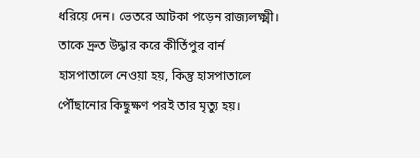ধরিয়ে দেন। ভেতরে আটকা পড়েন রাজ্যলক্ষ্মী। তাকে দ্রুত উদ্ধার করে কীর্তিপুর বার্ন হাসপাতালে নেওয়া হয়, কিন্তু হাসপাতালে পৌঁছানোর কিছুক্ষণ পরই তার মৃত্যু হয়।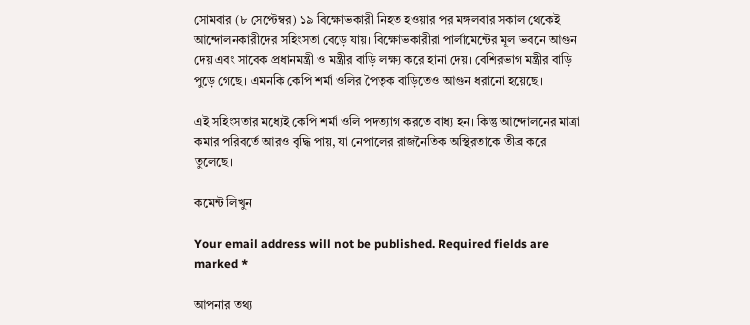সোমবার (৮ সেপ্টেম্বর) ১৯ বিক্ষোভকারী নিহত হওয়ার পর মঙ্গলবার সকাল থেকেই আন্দোলনকারীদের সহিংসতা বেড়ে যায়। বিক্ষোভকারীরা পার্লামেন্টের মূল ভবনে আগুন দেয় এবং সাবেক প্রধানমন্ত্রী ও মন্ত্রীর বাড়ি লক্ষ্য করে হানা দেয়। বেশিরভাগ মন্ত্রীর বাড়ি পুড়ে গেছে। এমনকি কেপি শর্মা ওলির পৈতৃক বাড়িতেও আগুন ধরানো হয়েছে।

এই সহিংসতার মধ্যেই কেপি শর্মা ওলি পদত্যাগ করতে বাধ্য হন। কিন্তু আন্দোলনের মাত্রা কমার পরিবর্তে আরও বৃদ্ধি পায়, যা নেপালের রাজনৈতিক অস্থিরতাকে তীব্র করে তুলেছে।

কমেন্ট লিখুন

Your email address will not be published. Required fields are marked *

আপনার তথ্য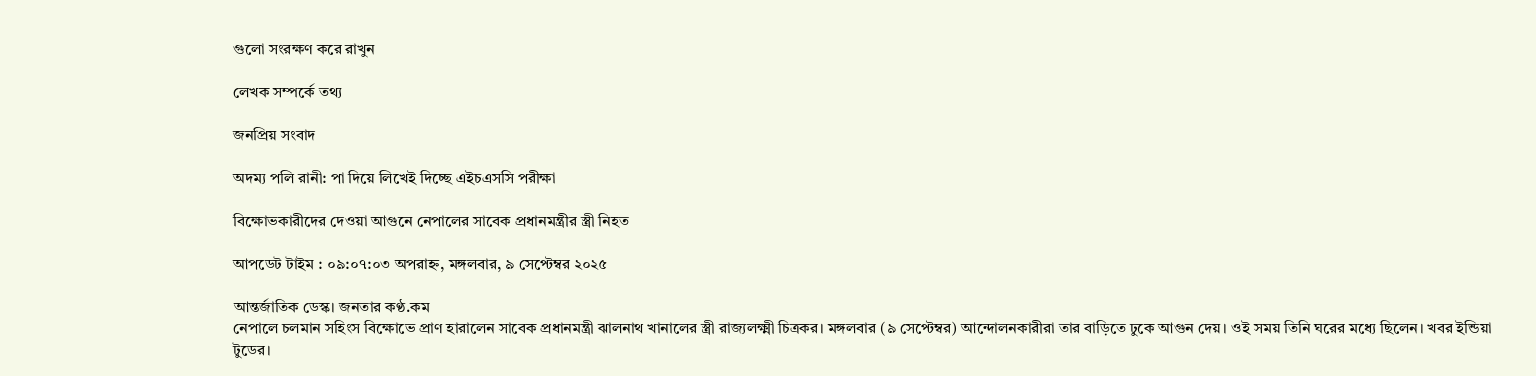গুলো সংরক্ষণ করে রাখুন

লেখক সম্পর্কে তথ্য

জনপ্রিয় সংবাদ

অদম্য পলি রানী: পা দিয়ে লিখেই দিচ্ছে এইচএসসি পরীক্ষা

বিক্ষোভকারীদের দেওয়া আগুনে নেপালের সাবেক প্রধানমন্ত্রীর স্ত্রী নিহত

আপডেট টাইম : ০৯:০৭:০৩ অপরাহ্ন, মঙ্গলবার, ৯ সেপ্টেম্বর ২০২৫

আন্তর্জাতিক ডেস্ক। জনতার কণ্ঠ.কম
নেপালে চলমান সহিংস বিক্ষোভে প্রাণ হারালেন সাবেক প্রধানমন্ত্রী ঝালনাথ খানালের স্ত্রী রাজ্যলক্ষ্মী চিত্রকর। মঙ্গলবার (৯ সেপ্টেম্বর) আন্দোলনকারীরা তার বাড়িতে ঢুকে আগুন দেয়। ওই সময় তিনি ঘরের মধ্যে ছিলেন। খবর ইন্ডিয়া টুডের।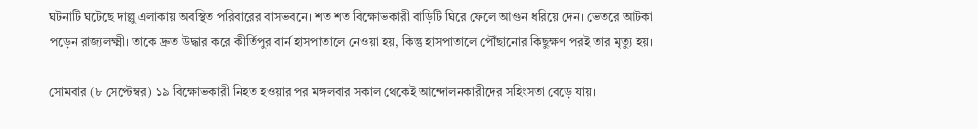ঘটনাটি ঘটেছে দাল্লু এলাকায় অবস্থিত পরিবারের বাসভবনে। শত শত বিক্ষোভকারী বাড়িটি ঘিরে ফেলে আগুন ধরিয়ে দেন। ভেতরে আটকা পড়েন রাজ্যলক্ষ্মী। তাকে দ্রুত উদ্ধার করে কীর্তিপুর বার্ন হাসপাতালে নেওয়া হয়, কিন্তু হাসপাতালে পৌঁছানোর কিছুক্ষণ পরই তার মৃত্যু হয়।

সোমবার (৮ সেপ্টেম্বর) ১৯ বিক্ষোভকারী নিহত হওয়ার পর মঙ্গলবার সকাল থেকেই আন্দোলনকারীদের সহিংসতা বেড়ে যায়।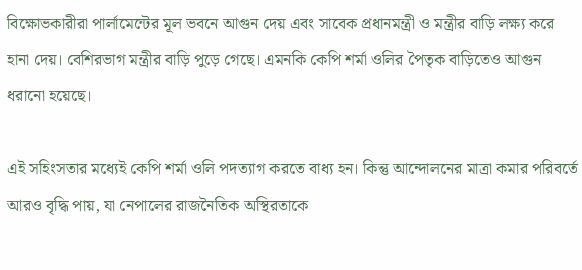বিক্ষোভকারীরা পার্লামেন্টের মূল ভবনে আগুন দেয় এবং সাবেক প্রধানমন্ত্রী ও মন্ত্রীর বাড়ি লক্ষ্য করে হানা দেয়। বেশিরভাগ মন্ত্রীর বাড়ি পুড়ে গেছে। এমনকি কেপি শর্মা ওলির পৈতৃক বাড়িতেও আগুন ধরানো হয়েছে।

এই সহিংসতার মধ্যেই কেপি শর্মা ওলি পদত্যাগ করতে বাধ্য হন। কিন্তু আন্দোলনের মাত্রা কমার পরিবর্তে আরও বৃদ্ধি পায়, যা নেপালের রাজনৈতিক অস্থিরতাকে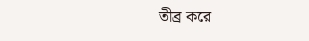তীব্র করে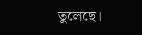তুলেছে।